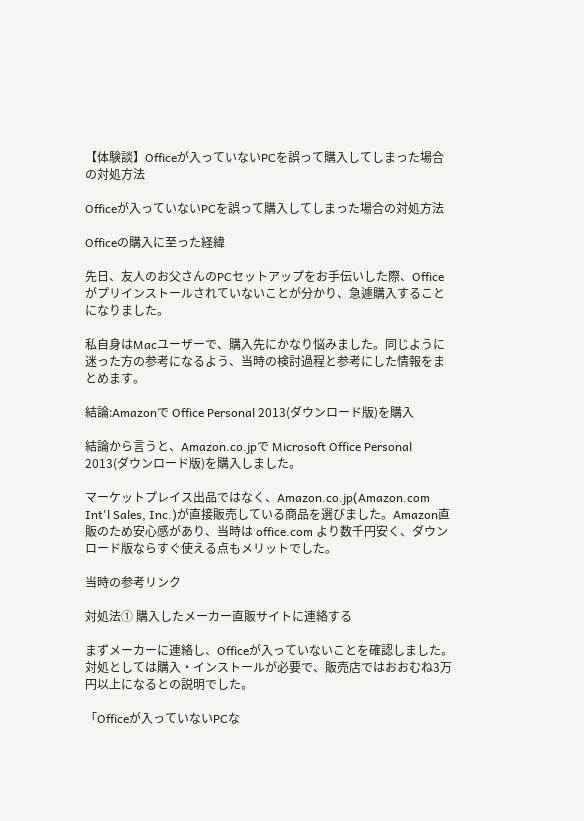【体験談】Officeが入っていないPCを誤って購入してしまった場合の対処方法

Officeが入っていないPCを誤って購入してしまった場合の対処方法

Officeの購入に至った経緯

先日、友人のお父さんのPCセットアップをお手伝いした際、Officeがプリインストールされていないことが分かり、急遽購入することになりました。

私自身はMacユーザーで、購入先にかなり悩みました。同じように迷った方の参考になるよう、当時の検討過程と参考にした情報をまとめます。

結論:Amazonで Office Personal 2013(ダウンロード版)を購入

結論から言うと、Amazon.co.jpで Microsoft Office Personal 2013(ダウンロード版)を購入しました。

マーケットプレイス出品ではなく、Amazon.co.jp(Amazon.com Int'l Sales, Inc.)が直接販売している商品を選びました。Amazon直販のため安心感があり、当時は office.com より数千円安く、ダウンロード版ならすぐ使える点もメリットでした。

当時の参考リンク

対処法① 購入したメーカー直販サイトに連絡する

まずメーカーに連絡し、Officeが入っていないことを確認しました。対処としては購入・インストールが必要で、販売店ではおおむね3万円以上になるとの説明でした。

「Officeが入っていないPCな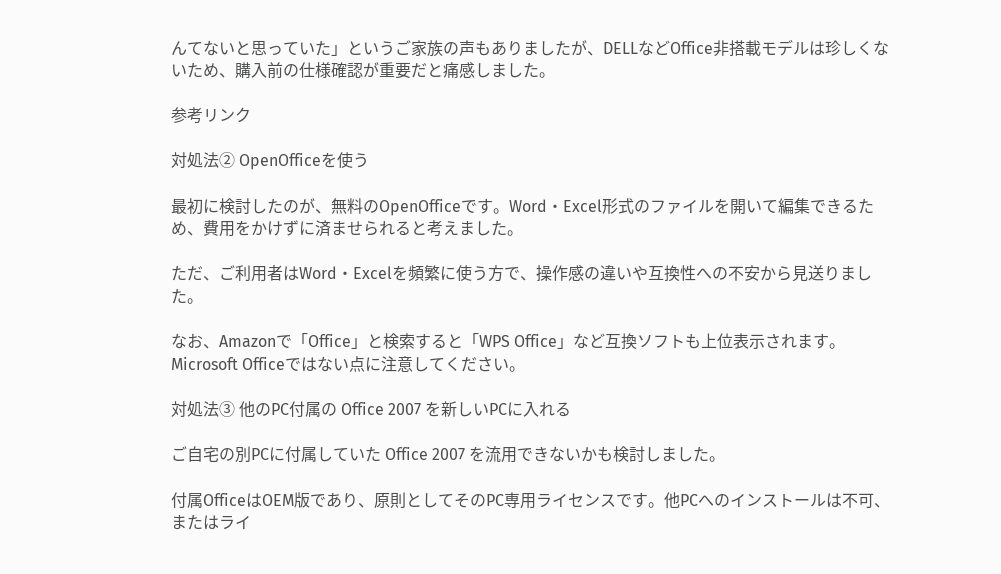んてないと思っていた」というご家族の声もありましたが、DELLなどOffice非搭載モデルは珍しくないため、購入前の仕様確認が重要だと痛感しました。

参考リンク

対処法② OpenOfficeを使う

最初に検討したのが、無料のOpenOfficeです。Word・Excel形式のファイルを開いて編集できるため、費用をかけずに済ませられると考えました。

ただ、ご利用者はWord・Excelを頻繁に使う方で、操作感の違いや互換性への不安から見送りました。

なお、Amazonで「Office」と検索すると「WPS Office」など互換ソフトも上位表示されます。Microsoft Officeではない点に注意してください。

対処法③ 他のPC付属の Office 2007 を新しいPCに入れる

ご自宅の別PCに付属していた Office 2007 を流用できないかも検討しました。

付属OfficeはOEM版であり、原則としてそのPC専用ライセンスです。他PCへのインストールは不可、またはライ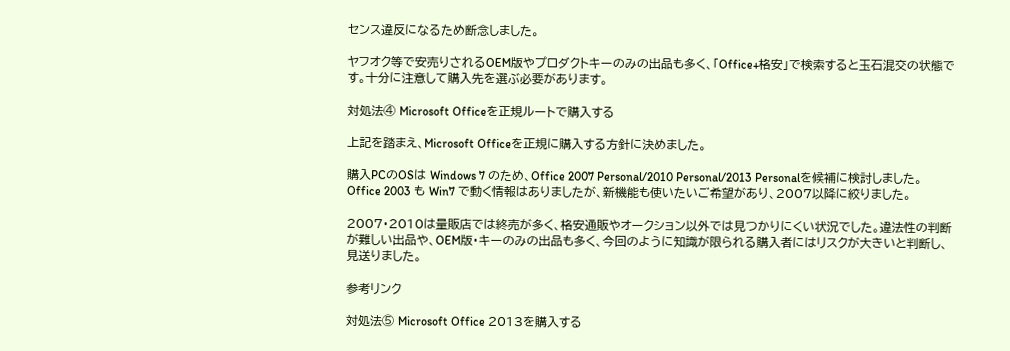センス違反になるため断念しました。

ヤフオク等で安売りされるOEM版やプロダクトキーのみの出品も多く、「Office+格安」で検索すると玉石混交の状態です。十分に注意して購入先を選ぶ必要があります。

対処法④ Microsoft Officeを正規ルートで購入する

上記を踏まえ、Microsoft Officeを正規に購入する方針に決めました。

購入PCのOSは Windows 7 のため、Office 2007 Personal/2010 Personal/2013 Personalを候補に検討しました。Office 2003 も Win7 で動く情報はありましたが、新機能も使いたいご希望があり、2007以降に絞りました。

2007・2010は量販店では終売が多く、格安通販やオークション以外では見つかりにくい状況でした。違法性の判断が難しい出品や、OEM版・キーのみの出品も多く、今回のように知識が限られる購入者にはリスクが大きいと判断し、見送りました。

参考リンク

対処法⑤ Microsoft Office 2013を購入する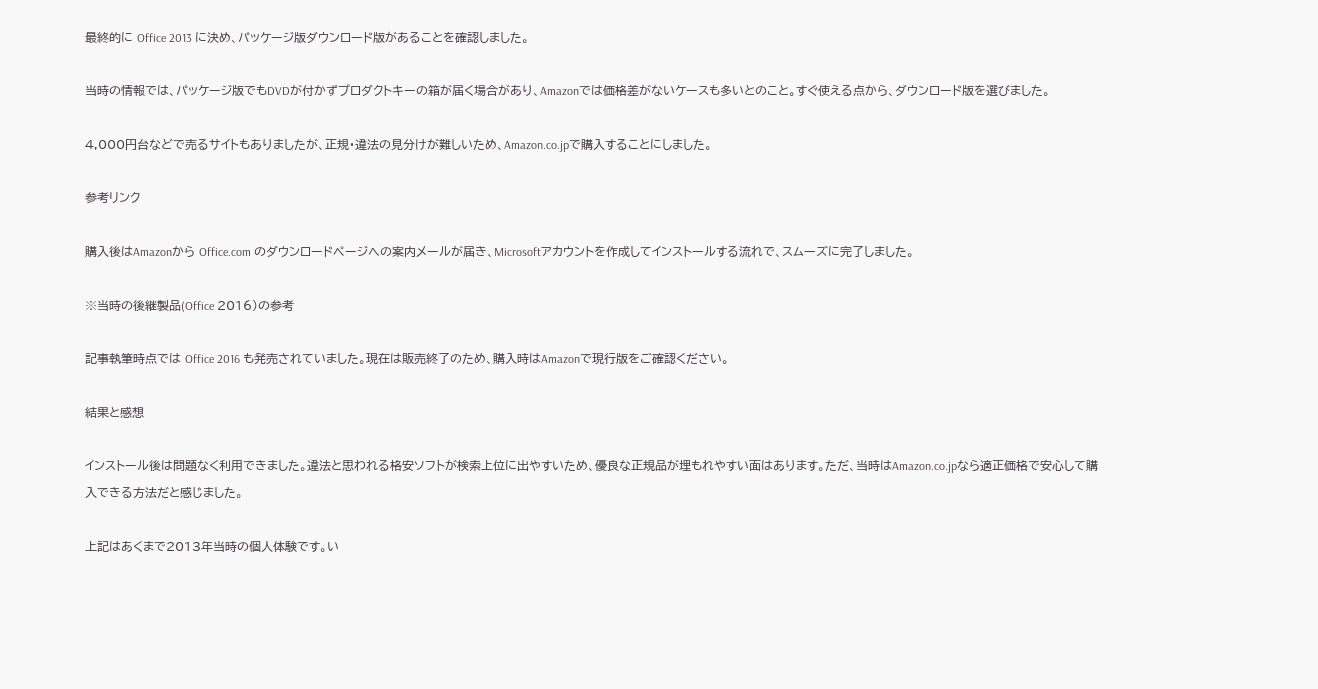最終的に Office 2013 に決め、パッケージ版ダウンロード版があることを確認しました。

当時の情報では、パッケージ版でもDVDが付かずプロダクトキーの箱が届く場合があり、Amazonでは価格差がないケースも多いとのこと。すぐ使える点から、ダウンロード版を選びました。

4,000円台などで売るサイトもありましたが、正規・違法の見分けが難しいため、Amazon.co.jpで購入することにしました。

参考リンク

購入後はAmazonから Office.com のダウンロードページへの案内メールが届き、Microsoftアカウントを作成してインストールする流れで、スムーズに完了しました。

※当時の後継製品(Office 2016)の参考

記事執筆時点では Office 2016 も発売されていました。現在は販売終了のため、購入時はAmazonで現行版をご確認ください。

結果と感想

インストール後は問題なく利用できました。違法と思われる格安ソフトが検索上位に出やすいため、優良な正規品が埋もれやすい面はあります。ただ、当時はAmazon.co.jpなら適正価格で安心して購入できる方法だと感じました。

上記はあくまで2013年当時の個人体験です。い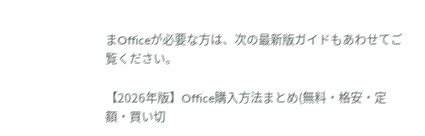まOfficeが必要な方は、次の最新版ガイドもあわせてご覧ください。

【2026年版】Office購入方法まとめ(無料・格安・定額・買い切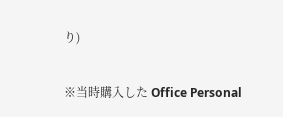り)

※当時購入した Office Personal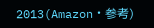2013(Amazon・参考)